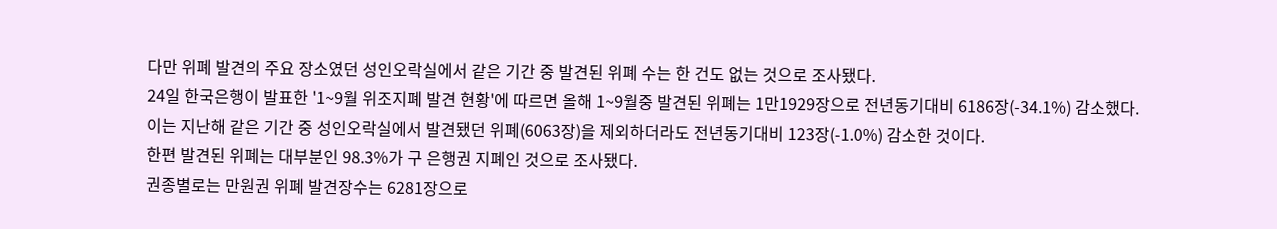다만 위폐 발견의 주요 장소였던 성인오락실에서 같은 기간 중 발견된 위폐 수는 한 건도 없는 것으로 조사됐다.
24일 한국은행이 발표한 '1~9월 위조지폐 발견 현황'에 따르면 올해 1~9월중 발견된 위폐는 1만1929장으로 전년동기대비 6186장(-34.1%) 감소했다.
이는 지난해 같은 기간 중 성인오락실에서 발견됐던 위폐(6063장)을 제외하더라도 전년동기대비 123장(-1.0%) 감소한 것이다.
한편 발견된 위폐는 대부분인 98.3%가 구 은행권 지폐인 것으로 조사됐다.
권종별로는 만원권 위폐 발견장수는 6281장으로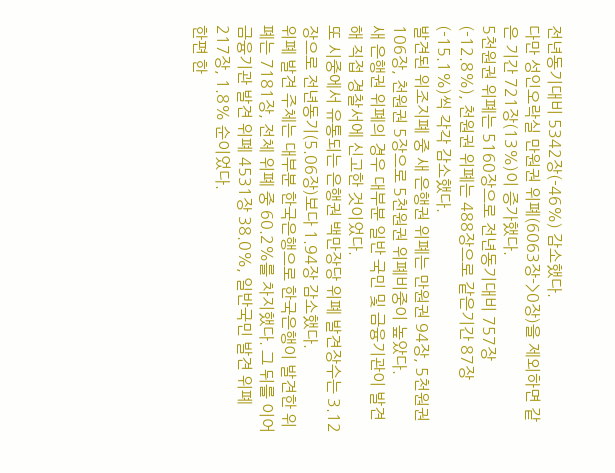전년동기대비 5342장(-46%) 감소했다.
다만 성인오락실 만원권 위폐(6063장->0장)을 제외하면 같은 기간 721장(13%)이 증가했다.
5천원권 위폐는 5160장으로 전년동기대비 757장(-12.8%), 천원권 위폐는 488장으로 같은기간 87장(-15.1%)씩 각각 감소했다.
발견된 위조지폐 중 새 은행권 위폐는 만원권 94장, 5천원권 106장, 천원권 5장으로 5천원권 위폐비중이 높았다.
새 은행권 위폐의 경우 대부분 일반 국민 및 금융기관이 발견해 직접 경찰서에 신고한 것이었다.
또 시중에서 유통되는 은행권 백만장당 위폐 발견장수는 3.12장으로 전년동기(5.06장)보다 1.94장 감소했다.
위폐 발견 주체는 대부분 한국은행으로 한국은행이 발견한 위폐는 7181장, 전체 위폐 중 60.2%를 차지했다. 그 뒤를 이어 금융기관 발견 위폐 4531장 38.0%, 일반국민 발견 위폐 217장, 1.8% 순이었다.
한편 한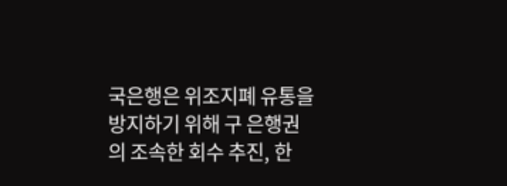국은행은 위조지폐 유통을 방지하기 위해 구 은행권의 조속한 회수 추진, 한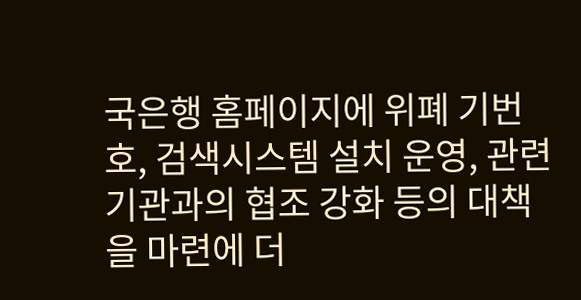국은행 홈페이지에 위폐 기번호, 검색시스템 설치 운영, 관련기관과의 협조 강화 등의 대책을 마련에 더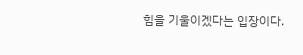힘을 기울이겠다는 입장이다.